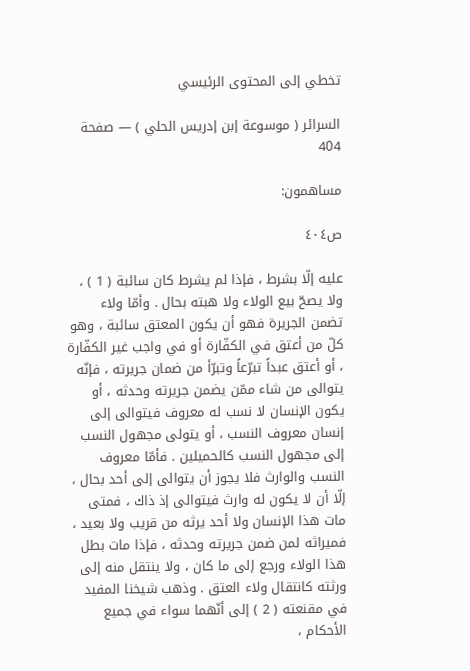تخطي إلى المحتوى الرئيسي

السرائر ( موسوعة إبن إدريس الحلي ) — صفحة 404

مساهمون:

ص٤٠٤

عليه إلّا بشرط ، فإذا لم يشرط كان سائبة ( 1 ) ، ولا يصحّ بيع الولاء ولا هبته بحال . وأمّا ولاء تضمن الجريرة فهو أن يكون المعتق سائبة ، وهو كلّ من أعتق في الكفّارة أو في واجب غير الكفّارة ، أو أعتق عبداً تبرّعاً وتبرّأ من ضمان جريرته ، فإنّه يتوالى من شاء ممّن يضمن جريرته وحدثه ، أو يكون الإنسان لا نسب له معروف فيتوالى إلى إنسان معروف النسب ، أو يتولى مجهول النسب إلى مجهول النسب كالحميلين . فأمّا معروف النسب والوارث فلا يجوز أن يتوالى إلى أحد بحال ، إلّا أن لا يكون له وارث فيتوالى إذ ذاك ، فمتى مات هذا الإنسان ولا أحد يرثه من قريب ولا بعيد ، فميراثه لمن ضمن جريرته وحدثه ، فإذا مات بطل هذا الولاء ورجع إلى ما كان ، ولا ينتقل منه إلى ورثته كانتقال ولاء العتق . وذهب شيخنا المفيد في مقنعته ( 2 ) إلى أنّهما سواء في جميع الأحكام ،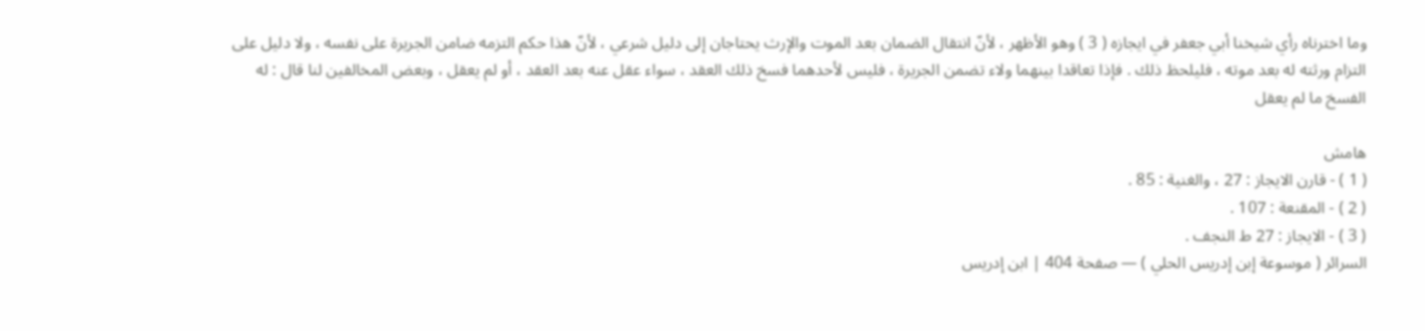وما اخترناه رأي شيخنا أبي جعفر في ايجازه ( 3 ) وهو الأظهر ، لأنّ انتقال الضمان بعد الموت والإرث يحتاجان إلى دليل شرعي ، لأنّ هذا حكم التزمه ضامن الجريرة على نفسه ، ولا دليل على التزام ورثته له بعد موته ، فليلحظ ذلك . فإذا تعاقدا بينهما ولاء تضمن الجريرة ، فليس لأحدهما فسخ ذلك العقد ، سواء عقل عنه بعد العقد ، أو لم يعقل ، وبعض المخالفين لنا قال : له الفسخ ما لم يعقل

هامش
( 1 ) - قارن الايجاز : 27 ، والغنية : 85 .
( 2 ) - المقنعة : 107 .
( 3 ) - الايجاز : 27 ط النجف .
السرائر ( موسوعة إبن إدريس الحلي ) — صفحة 404 | ابن إدريس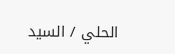الحلي / السيد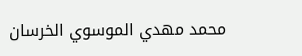محمد مهدي الموسوي الخرسان